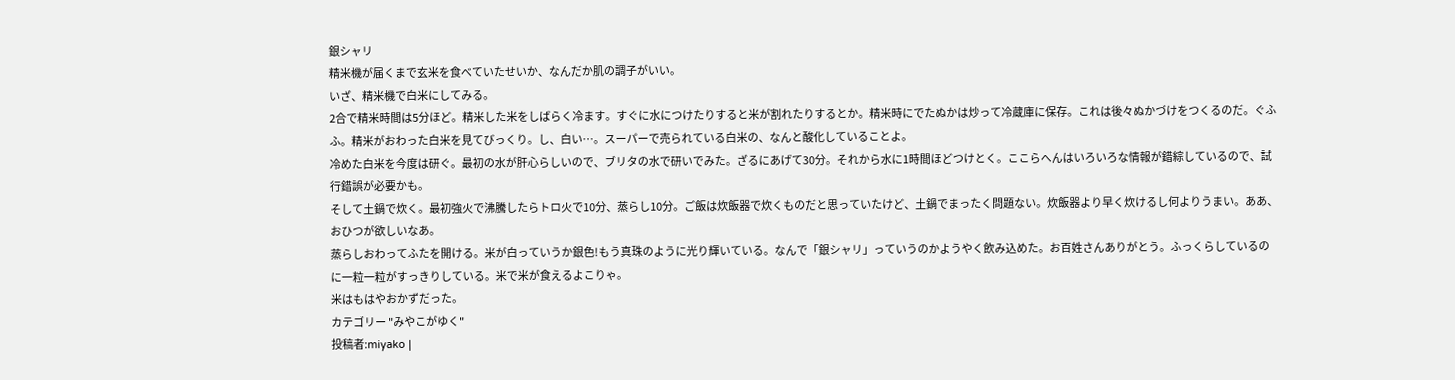銀シャリ
精米機が届くまで玄米を食べていたせいか、なんだか肌の調子がいい。
いざ、精米機で白米にしてみる。
2合で精米時間は5分ほど。精米した米をしばらく冷ます。すぐに水につけたりすると米が割れたりするとか。精米時にでたぬかは炒って冷蔵庫に保存。これは後々ぬかづけをつくるのだ。ぐふふ。精米がおわった白米を見てびっくり。し、白い…。スーパーで売られている白米の、なんと酸化していることよ。
冷めた白米を今度は研ぐ。最初の水が肝心らしいので、ブリタの水で研いでみた。ざるにあげて30分。それから水に1時間ほどつけとく。ここらへんはいろいろな情報が錯綜しているので、試行錯誤が必要かも。
そして土鍋で炊く。最初強火で沸騰したらトロ火で10分、蒸らし10分。ご飯は炊飯器で炊くものだと思っていたけど、土鍋でまったく問題ない。炊飯器より早く炊けるし何よりうまい。ああ、おひつが欲しいなあ。
蒸らしおわってふたを開ける。米が白っていうか銀色!もう真珠のように光り輝いている。なんで「銀シャリ」っていうのかようやく飲み込めた。お百姓さんありがとう。ふっくらしているのに一粒一粒がすっきりしている。米で米が食えるよこりゃ。
米はもはやおかずだった。
カテゴリー "みやこがゆく"
投稿者:miyako |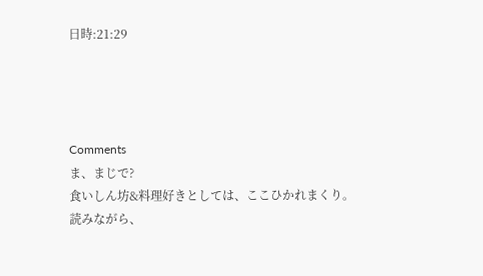日時:21:29




Comments
ま、まじで?
食いしん坊&料理好きとしては、ここひかれまくり。
読みながら、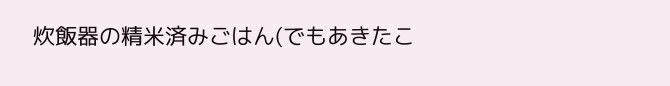炊飯器の精米済みごはん(でもあきたこ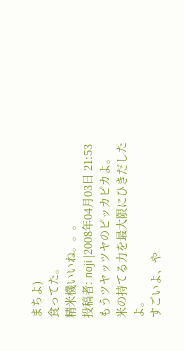まちよ)
食ってた。
精米機いいね。。。
投稿者: noji |2008年04月03日 21:53
もうツヤッツヤのピッカピカよ。
米の持てる力を最大限にひきだしたよ。
すごいよ、や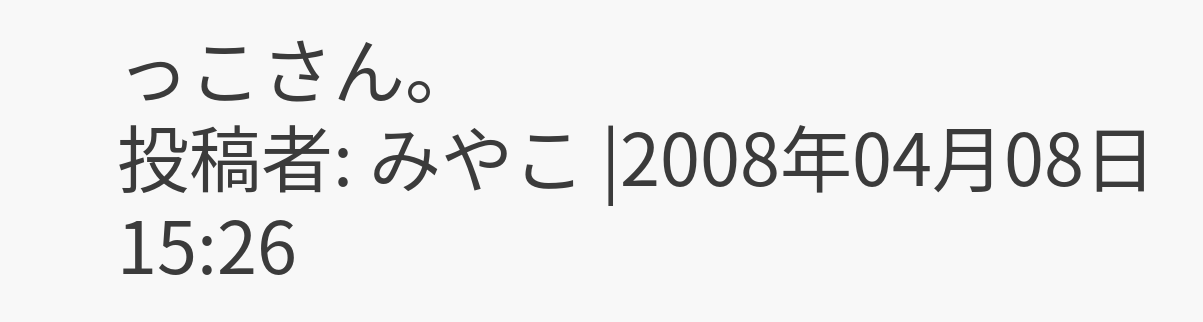っこさん。
投稿者: みやこ |2008年04月08日 15:26